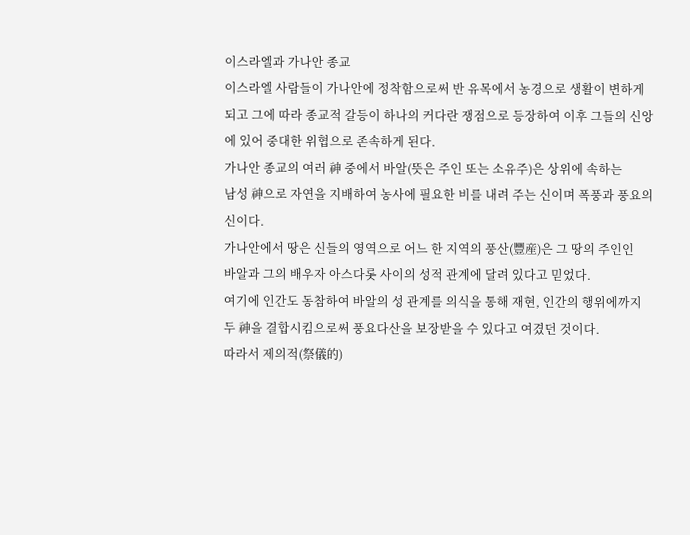이스라엘과 가나안 종교
이스라엘 사람들이 가나안에 정착함으로써 반 유목에서 농경으로 생활이 변하게
되고 그에 따라 종교적 갈등이 하나의 커다란 쟁점으로 등장하여 이후 그들의 신앙에 있어 중대한 위협으로 존속하게 된다.
가나안 종교의 여러 神 중에서 바알(뜻은 주인 또는 소유주)은 상위에 속하는
남성 神으로 자연을 지배하여 농사에 필요한 비를 내려 주는 신이며 폭풍과 풍요의 신이다.
가나안에서 땅은 신들의 영역으로 어느 한 지역의 풍산(豐産)은 그 땅의 주인인
바알과 그의 배우자 아스다롯 사이의 성적 관계에 달려 있다고 믿었다.
여기에 인간도 동참하여 바알의 성 관계를 의식을 통해 재현, 인간의 행위에까지
두 神을 결합시킴으로써 풍요다산을 보장받을 수 있다고 여겼던 것이다.
따라서 제의적(祭儀的)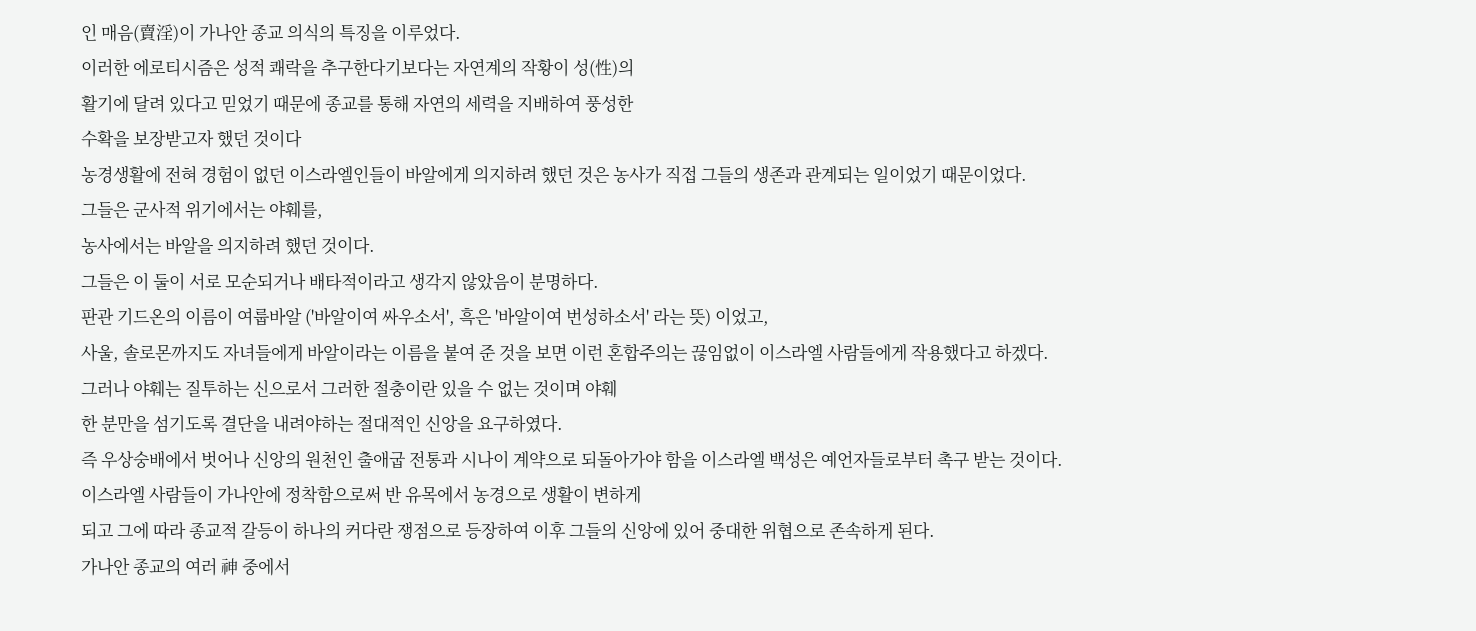인 매음(賣淫)이 가나안 종교 의식의 특징을 이루었다.
이러한 에로티시즘은 성적 쾌락을 추구한다기보다는 자연계의 작황이 성(性)의
활기에 달려 있다고 믿었기 때문에 종교를 통해 자연의 세력을 지배하여 풍성한
수확을 보장받고자 했던 것이다
농경생활에 전혀 경험이 없던 이스라엘인들이 바알에게 의지하려 했던 것은 농사가 직접 그들의 생존과 관계되는 일이었기 때문이었다.
그들은 군사적 위기에서는 야훼를,
농사에서는 바알을 의지하려 했던 것이다.
그들은 이 둘이 서로 모순되거나 배타적이라고 생각지 않았음이 분명하다.
판관 기드온의 이름이 여룹바알 ('바알이여 싸우소서', 흑은 '바알이여 번성하소서' 라는 뜻) 이었고,
사울, 솔로몬까지도 자녀들에게 바알이라는 이름을 붙여 준 것을 보면 이런 혼합주의는 끊임없이 이스라엘 사람들에게 작용했다고 하겠다.
그러나 야훼는 질투하는 신으로서 그러한 절충이란 있을 수 없는 것이며 야훼
한 분만을 섬기도록 결단을 내려야하는 절대적인 신앙을 요구하였다.
즉 우상숭배에서 벗어나 신앙의 원천인 출애굽 전통과 시나이 계약으로 되돌아가야 함을 이스라엘 백성은 예언자들로부터 촉구 받는 것이다.
이스라엘 사람들이 가나안에 정착함으로써 반 유목에서 농경으로 생활이 변하게
되고 그에 따라 종교적 갈등이 하나의 커다란 쟁점으로 등장하여 이후 그들의 신앙에 있어 중대한 위협으로 존속하게 된다.
가나안 종교의 여러 神 중에서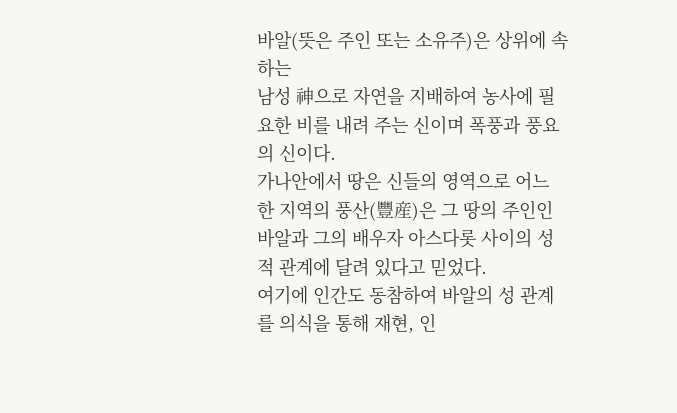바알(뜻은 주인 또는 소유주)은 상위에 속하는
남성 神으로 자연을 지배하여 농사에 필요한 비를 내려 주는 신이며 폭풍과 풍요의 신이다.
가나안에서 땅은 신들의 영역으로 어느 한 지역의 풍산(豐産)은 그 땅의 주인인
바알과 그의 배우자 아스다롯 사이의 성적 관계에 달려 있다고 믿었다.
여기에 인간도 동참하여 바알의 성 관계를 의식을 통해 재현, 인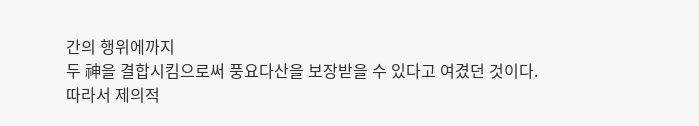간의 행위에까지
두 神을 결합시킴으로써 풍요다산을 보장받을 수 있다고 여겼던 것이다.
따라서 제의적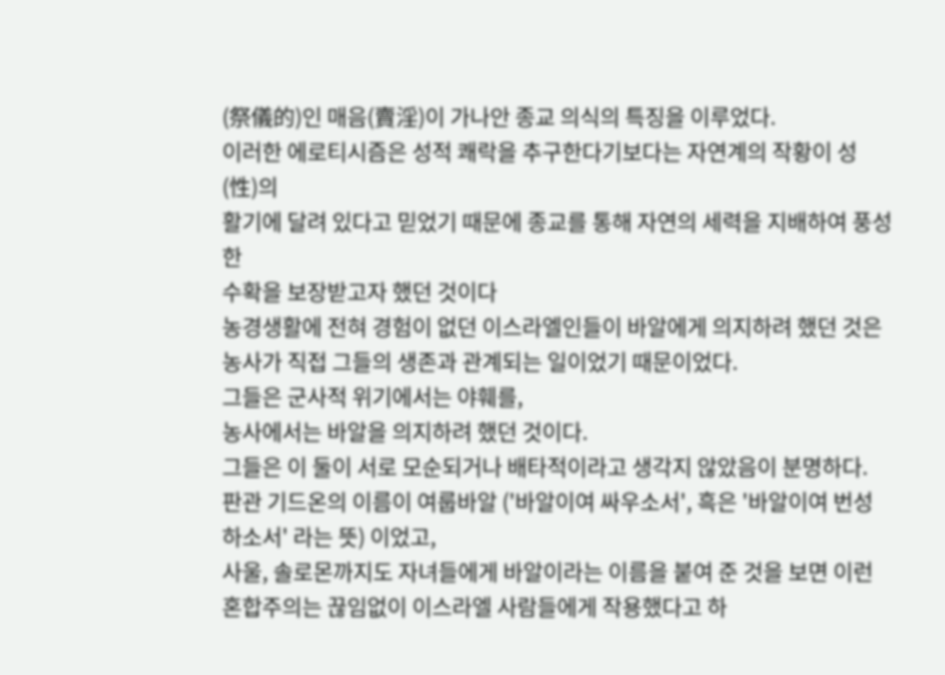(祭儀的)인 매음(賣淫)이 가나안 종교 의식의 특징을 이루었다.
이러한 에로티시즘은 성적 쾌락을 추구한다기보다는 자연계의 작황이 성(性)의
활기에 달려 있다고 믿었기 때문에 종교를 통해 자연의 세력을 지배하여 풍성한
수확을 보장받고자 했던 것이다
농경생활에 전혀 경험이 없던 이스라엘인들이 바알에게 의지하려 했던 것은 농사가 직접 그들의 생존과 관계되는 일이었기 때문이었다.
그들은 군사적 위기에서는 야훼를,
농사에서는 바알을 의지하려 했던 것이다.
그들은 이 둘이 서로 모순되거나 배타적이라고 생각지 않았음이 분명하다.
판관 기드온의 이름이 여룹바알 ('바알이여 싸우소서', 흑은 '바알이여 번성하소서' 라는 뜻) 이었고,
사울, 솔로몬까지도 자녀들에게 바알이라는 이름을 붙여 준 것을 보면 이런 혼합주의는 끊임없이 이스라엘 사람들에게 작용했다고 하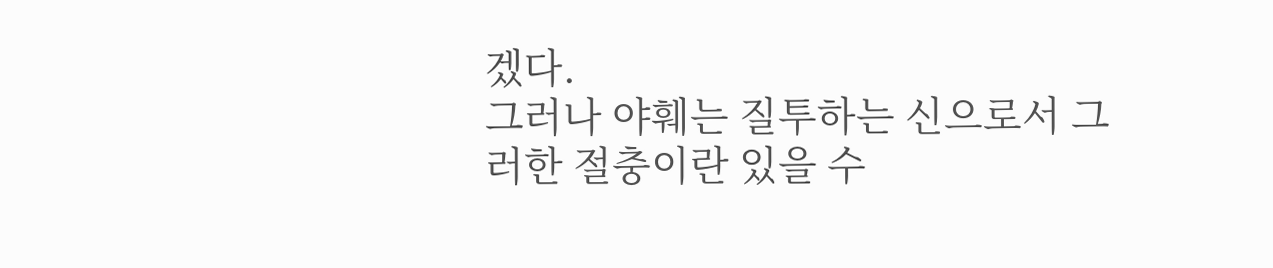겠다.
그러나 야훼는 질투하는 신으로서 그러한 절충이란 있을 수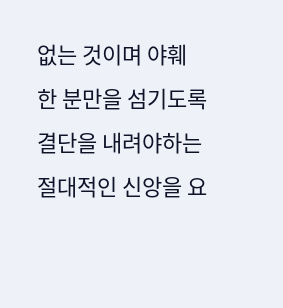없는 것이며 야훼
한 분만을 섬기도록 결단을 내려야하는 절대적인 신앙을 요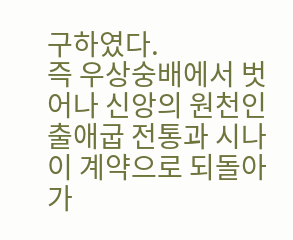구하였다.
즉 우상숭배에서 벗어나 신앙의 원천인 출애굽 전통과 시나이 계약으로 되돌아가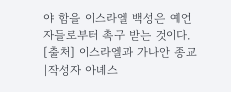야 함을 이스라엘 백성은 예언자들로부터 촉구 받는 것이다.
[출처] 이스라엘과 가나안 종교 |작성자 아녜스